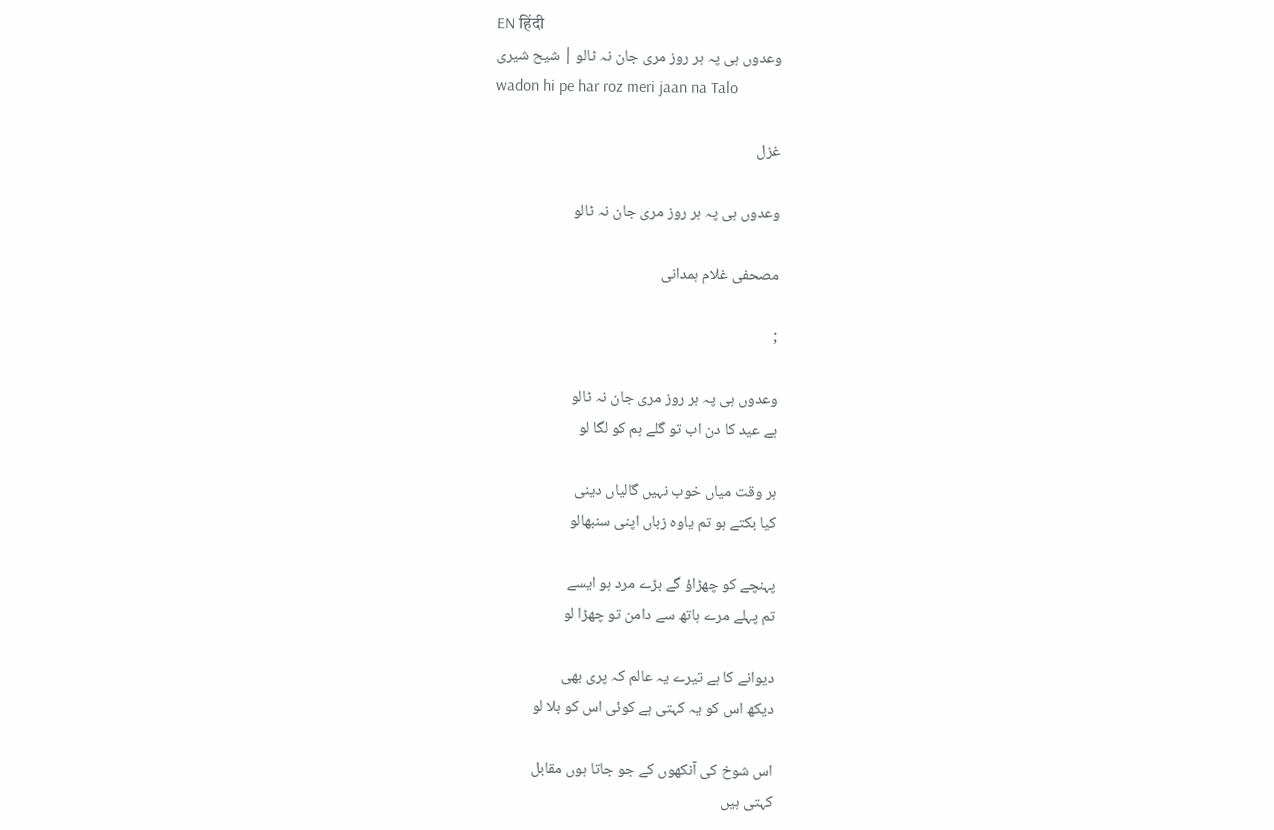EN हिंदी
وعدوں ہی پہ ہر روز مری جان نہ ٹالو | شیح شیری
wadon hi pe har roz meri jaan na Talo

غزل

وعدوں ہی پہ ہر روز مری جان نہ ٹالو

مصحفی غلام ہمدانی

;

وعدوں ہی پہ ہر روز مری جان نہ ٹالو
ہے عید کا دن اب تو گلے ہم کو لگا لو

ہر وقت میاں خوب نہیں گالیاں دینی
کیا بکتے ہو تم یاوہ زباں اپنی سنبھالو

پہنچے کو چھڑاؤ گے بڑے مرد ہو ایسے
تم پہلے مرے ہاتھ سے دامن تو چھڑا لو

دیوانے کا ہے تیرے یہ عالم کہ پری بھی
دیکھ اس کو یہ کہتی ہے کوئی اس کو بلا لو

اس شوخ کی آنکھوں کے جو جاتا ہوں مقابل
کہتی ہیں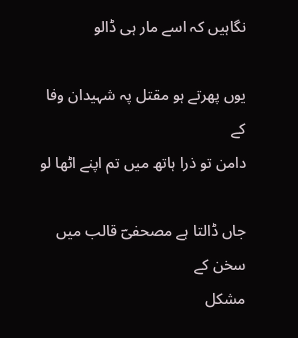نگاہیں کہ اسے مار ہی ڈالو

یوں پھرتے ہو مقتل پہ شہیدان وفا کے
دامن تو ذرا ہاتھ میں تم اپنے اٹھا لو

جاں ڈالتا ہے مصحفیؔ قالب میں سخن کے
مشکل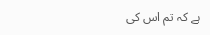ہے کہ تم اس کی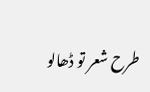طرح شعر تو ڈھالو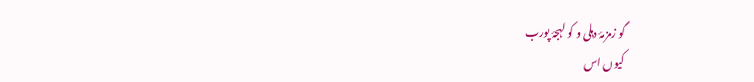گو زمزمۂ دہلی و کو لہجۂ پورب
کیوں اس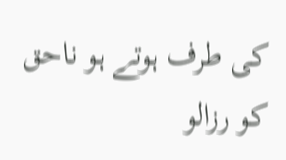کی طرف ہوتے ہو ناحق کو رزالو